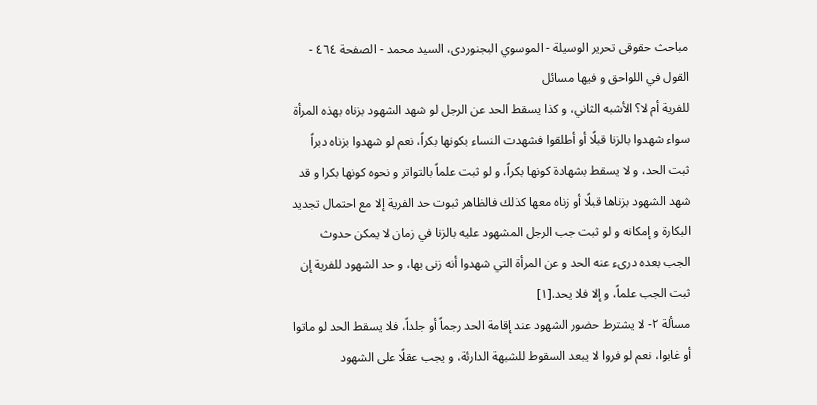مباحث حقوقى تحرير الوسيلة - الموسوي البجنوردى، السيد محمد - الصفحة ٤٦٤ - القول في اللواحق و فيها مسائل
للفرية أم لا؟ الأشبه الثاني، و كذا يسقط الحد عن الرجل لو شهد الشهود بزناه بهذه المرأة سواء شهدوا بالزنا قبلًا أو أطلقوا فشهدت النساء بكونها بكراً، نعم لو شهدوا بزناه دبراً ثبت الحد، و لا يسقط بشهادة كونها بكراً، و لو ثبت علماً بالتواتر و نحوه كونها بكرا و قد شهد الشهود بزناها قبلًا أو زناه معها كذلك فالظاهر ثبوت حد الفرية إلا مع احتمال تجديد البكارة و إمكانه و لو ثبت جب الرجل المشهود عليه بالزنا في زمان لا يمكن حدوث الجب بعده درىء عنه الحد و عن المرأة التي شهدوا أنه زنى بها، و حد الشهود للفرية إن ثبت الجب علماً، و إلا فلا يحد.[١]
مسألة ٢- لا يشترط حضور الشهود عند إقامة الحد رجماً أو جلداً، فلا يسقط الحد لو ماتوا أو غابوا، نعم لو فروا لا يبعد السقوط للشبهة الدارئة، و يجب عقلًا على الشهود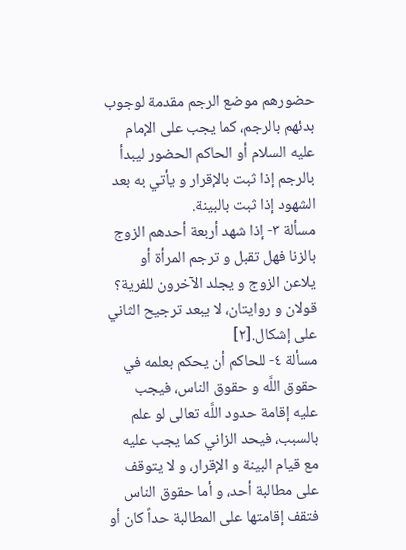حضورهم موضع الرجم مقدمة لوجوب بدئهم بالرجم، كما يجب على الإمام عليه السلام أو الحاكم الحضور ليبدأ بالرجم إذا ثبت بالإقرار و يأتي به بعد الشهود إذا ثبت بالبينة.
مسألة ٣- إذا شهد أربعة أحدهم الزوج بالزنا فهل تقبل و ترجم المرأة أو يلاعن الزوج و يجلد الآخرون للفرية؟ قولان و روايتان، لا يبعد ترجيح الثاني على إشكال.[٢]
مسألة ٤- للحاكم أن يحكم بعلمه في حقوق اللَّه و حقوق الناس، فيجب عليه إقامة حدود اللَّه تعالى لو علم بالسبب، فيحد الزاني كما يجب عليه مع قيام البينة و الإقرار، و لا يتوقف على مطالبة أحد، و أما حقوق الناس فتقف إقامتها على المطالبة حداً كان أو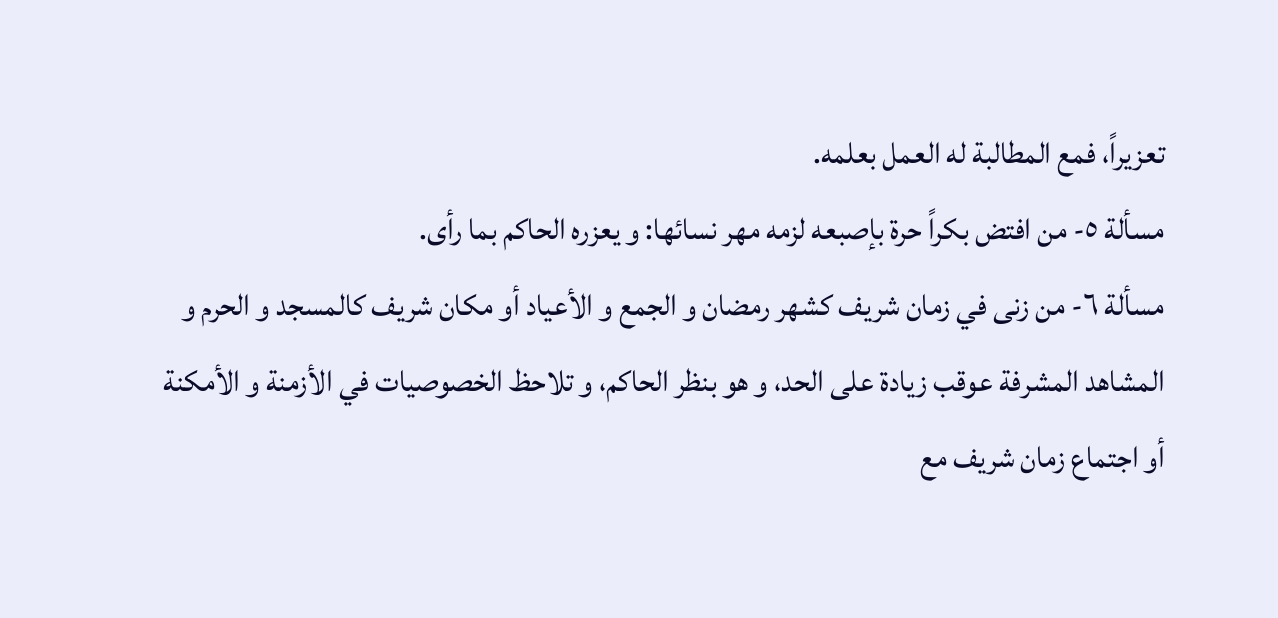تعزيراً، فمع المطالبة له العمل بعلمه.
مسألة ٥- من افتض بكراً حرة بإصبعه لزمه مهر نسائها: و يعزره الحاكم بما رأى.
مسألة ٦- من زنى في زمان شريف كشهر رمضان و الجمع و الأعياد أو مكان شريف كالمسجد و الحرم و المشاهد المشرفة عوقب زيادة على الحد، و هو بنظر الحاكم، و تلاحظ الخصوصيات في الأزمنة و الأمكنة أو اجتماع زمان شريف مع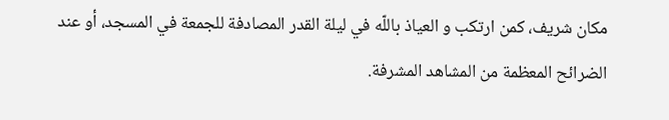مكان شريف، كمن ارتكب و العياذ باللّه في ليلة القدر المصادفة للجمعة في المسجد، أو عند الضرائح المعظمة من المشاهد المشرفة.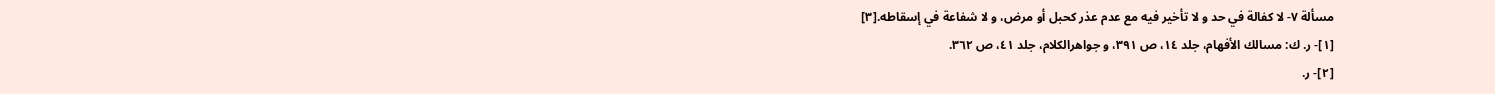مسألة ٧- لا كفالة في حد و لا تأخير فيه مع عدم عذر كحبل أو مرض، و لا شفاعة في إسقاطه.[٣]
[١]- ر. ك: مسالك الأفهام، جلد ١٤، ص ٣٩١، و جواهرالكلام، جلد ٤١، ص ٣٦٢.
[٢]- ر.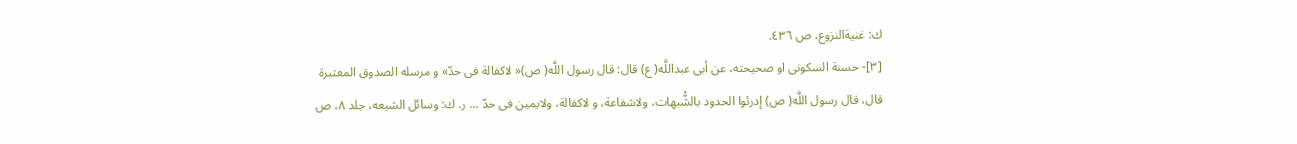ك: غنيةالنزوع، ص ٤٣٦.
[٣]- حسنة السكونى او صحيحته، عن أبى عبداللَّه( ع) قال: قال رسول اللَّه( ص)« لاكفالة فى حدّ» و مرسله الصدوق المعتبرة قال، قال رسول اللَّه( ص) إدرئوا الحدود بالشُّبهات، ولاشفاعة، و لاكفالة، ولايمين فى حدّ ... ر. ك: وسائل الشيعه، جلد ٨، ص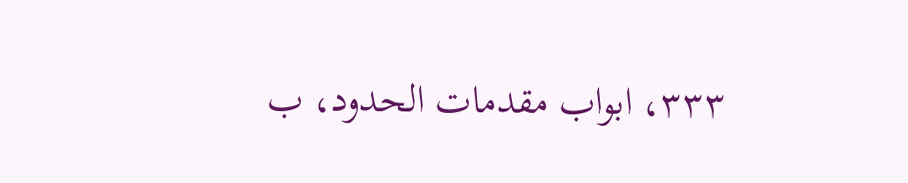٣٣٣، ابواب مقدمات الحدود، ب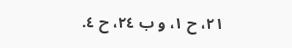٢١، ح ١، و ب ٢٤، ح ٤.